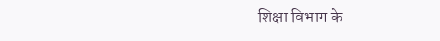शिक्षा विभाग के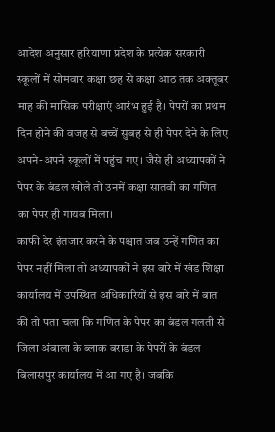आदेश अनुसार हरियाणा प्रदेश के प्रत्येक सरकारी स्कूलों में सोमवार कक्षा छह से कक्षा आठ तक अक्तूबर माह की मासिक परीक्षाएं आरंभ हुई है। पेपरों का प्रथम दिन होने की वजह से बच्चें सुबह से ही पेपर देने के लिए अपने-अपने स्कूलों में पहुंच गए। जैसे ही अध्यापकों ने पेपर के बंडल खोले तो उनमें कक्षा सातवी का गणित का पेपर ही गायब मिला।
काफी देर इंतजार करने के पश्चात जब उन्हें गणित का पेपर नहीं मिला तो अध्यापकों ने इस बारे में खंड शिक्षा कार्यालय में उपस्थित अधिकारियों से इस बारे में बात की तो पता चला कि गणित के पेपर का बंडल गलती से जिला अंबाला के ब्लाक बराडा के पेपरों के बंडल बिलासपुर कार्यालय में आ गए है। जबकि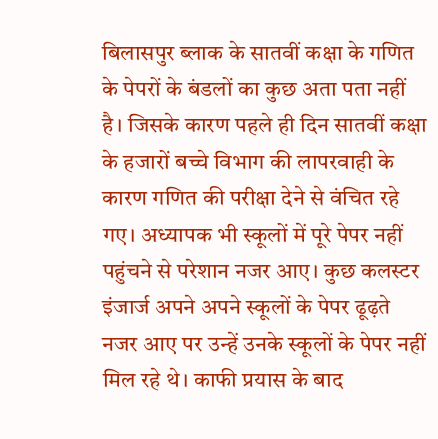बिलासपुर ब्लाक के सातवीं कक्षा के गणित के पेपरों के बंडलों का कुछ अता पता नहीं है। जिसके कारण पहले ही दिन सातवीं कक्षा के हजारों बच्चे विभाग की लापरवाही के कारण गणित की परीक्षा देने से वंचित रहे गए। अध्यापक भी स्कूलों में पूरे पेपर नहीं पहुंचने से परेशान नजर आए। कुछ कलस्टर इंजार्ज अपने अपने स्कूलों के पेपर ढूढ़ते नजर आए पर उन्हें उनके स्कूलों के पेपर नहीं मिल रहे थे। काफी प्रयास के बाद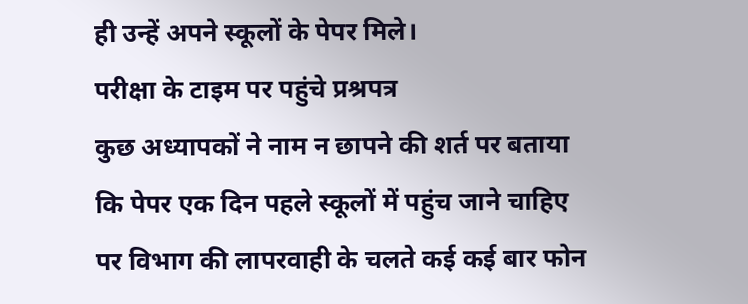ही उन्हें अपने स्कूलों के पेपर मिले।
परीक्षा के टाइम पर पहुंचे प्रश्रपत्र
कुछ अध्यापकों ने नाम न छापने की शर्त पर बताया कि पेपर एक दिन पहले स्कूलों में पहुंच जाने चाहिए पर विभाग की लापरवाही के चलते कई कई बार फोन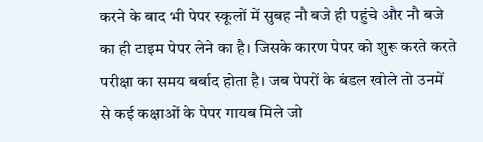करने के बाद भी पेपर स्कूलों में सुबह नौ बजे ही पहुंचे और नौ बजे का ही टाइम पेपर लेने का है। जिसके कारण पेपर को शुरू करते करते परीक्षा का समय बर्बाद होता है। जब पेपरों के बंडल खोले तो उनमें से कई कक्षाओं के पेपर गायब मिले जो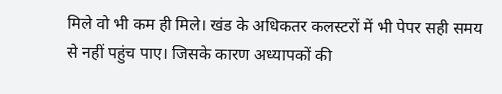मिले वो भी कम ही मिले। खंड के अधिकतर कलस्टरों में भी पेपर सही समय से नहीं पहुंच पाए। जिसके कारण अध्यापकों की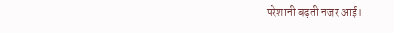परेशानी बढ़ती नजर आई।